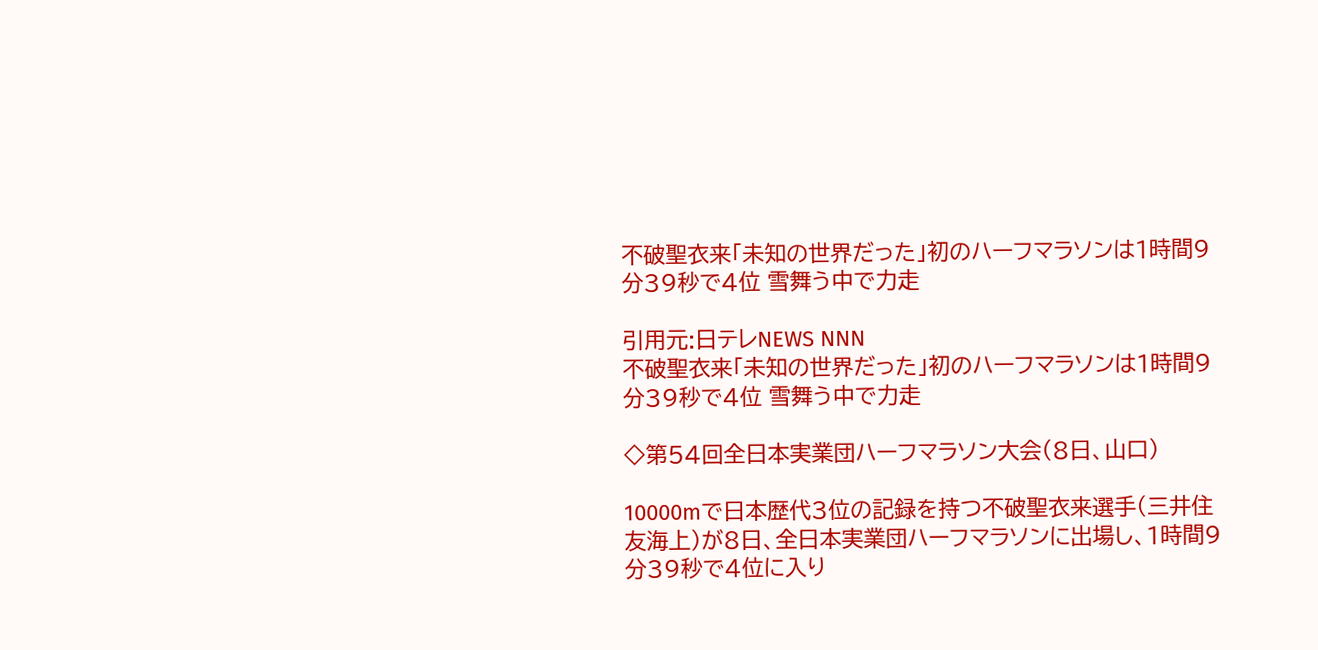不破聖衣来「未知の世界だった」初のハーフマラソンは1時間9分39秒で4位 雪舞う中で力走

引用元:日テレNEWS NNN
不破聖衣来「未知の世界だった」初のハーフマラソンは1時間9分39秒で4位 雪舞う中で力走

◇第54回全日本実業団ハーフマラソン大会(8日、山口)

10000mで日本歴代3位の記録を持つ不破聖衣来選手(三井住友海上)が8日、全日本実業団ハーフマラソンに出場し、1時間9分39秒で4位に入り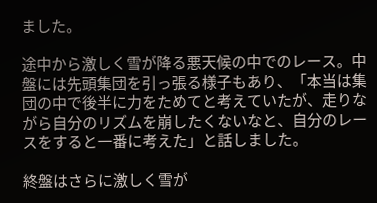ました。

途中から激しく雪が降る悪天候の中でのレース。中盤には先頭集団を引っ張る様子もあり、「本当は集団の中で後半に力をためてと考えていたが、走りながら自分のリズムを崩したくないなと、自分のレースをすると一番に考えた」と話しました。

終盤はさらに激しく雪が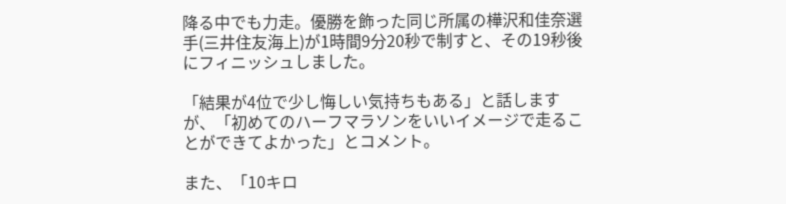降る中でも力走。優勝を飾った同じ所属の樺沢和佳奈選手(三井住友海上)が1時間9分20秒で制すと、その19秒後にフィニッシュしました。

「結果が4位で少し悔しい気持ちもある」と話しますが、「初めてのハーフマラソンをいいイメージで走ることができてよかった」とコメント。

また、「10キロ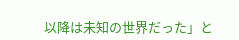以降は未知の世界だった」と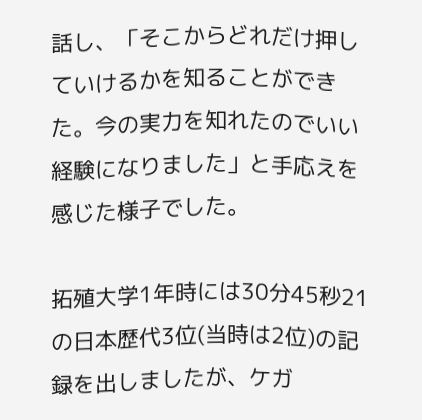話し、「そこからどれだけ押していけるかを知ることができた。今の実力を知れたのでいい経験になりました」と手応えを感じた様子でした。

拓殖大学1年時には30分45秒21の日本歴代3位(当時は2位)の記録を出しましたが、ケガ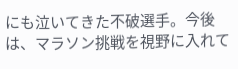にも泣いてきた不破選手。今後は、マラソン挑戦を視野に入れて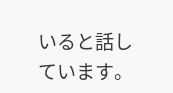いると話しています。